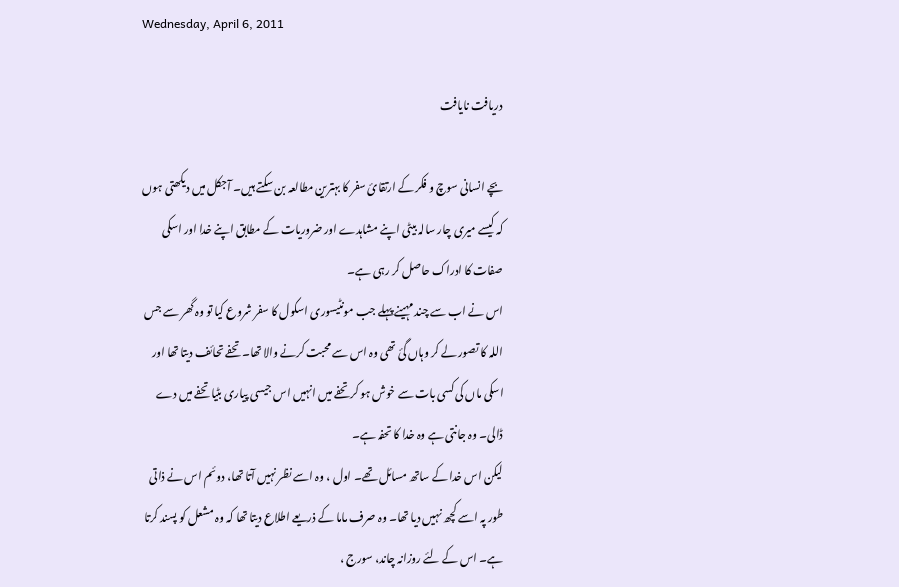Wednesday, April 6, 2011

دریافت نایافت

بچے انسانی سوچ و فکر کے ارتقائ سفر کا بہترین مطالعہ بن سکتے ہیں۔ آجکل میں دیکھتی ہوں کہ کیسے میری چار سالہ بیٹی اپنے مشاہدے اور ضروریات کے مطابق اپنے خدا اور اسکی صفات کا ادراک حاصل کر رہی ہے۔
اس نے اب سے چند مہینے پہلے جب مونٹیسوری اسکول کا سفر شروع کیا تو وہ گھر سے جس اللہ کا تصور لے کر وہاں گئ تھی وہ اس سے محبت کرنے والا تھا۔ تحفے تحائف دیتا تھا اور اسکی ماں کی کسی بات سے خوش ہو کر تحفے میں انہیں اس جیسی پیاری بٹیا تحفے میں دے ڈالی۔ وہ جانتی ہے وہ خدا کا تحفہ ہے۔
لیکن اس خدا کے ساتھ مسائل تھے۔ اول ، وہ اسے نظر نہیں آتا تھا، دوئم اس نے ذاتی طور پہ اسے کچھ نہیں دیا تھا۔ وہ صرف ماما کے ذریعے اطلاع دیتا تھا کہ وہ مشعل کو پسند کرتا ہے۔ اس کے لئے روزانہ چاند، سورج ،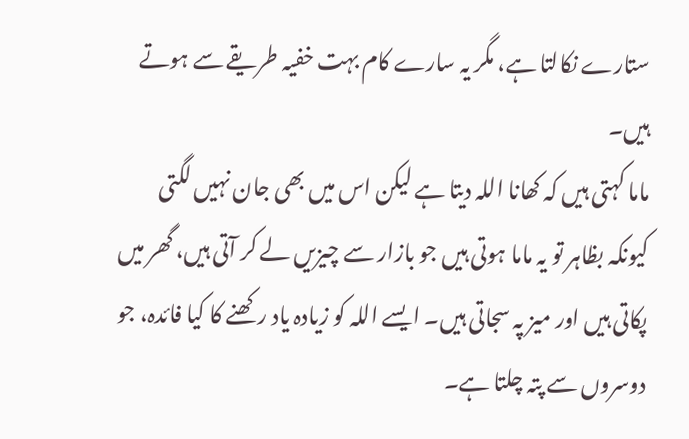ستارے نکالتا ہے، مگر یہ سارے کام بہت خفیہ طریقے سے ہوتے ہیں۔
ماما کہتی ہیں کہ کھانا اللہ دیتا ہے لیکن اس میں بھی جان نہیں لگتی کیونکہ بظاہر تو یہ ماما ہوتی ہیں جو بازار سے چیزیں لے کر آتی ہیں، گھر میں پکاتی ہیں اور میز پہ سجاتی ہیں۔ ایسے اللہ کو زیادہ یاد رکھنے کا کیا فائدہ، جو دوسروں سے پتہ چلتا ہے۔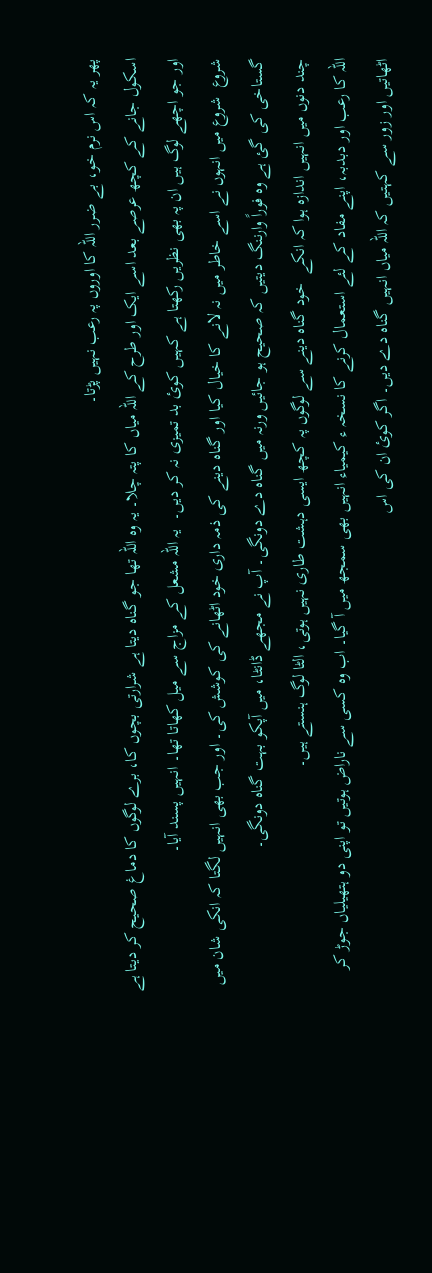پھر یہ کہ اس نرم خو، بے ضرر اللہ کا اوروں پہ رعب نہیں پڑتا۔
اسکول جانے کے کچھ عرصے بعد اسے ایک اور طرح کے اللہ میاں کا پتہ چلا۔ یہ وہ اللہ تھا جو گناہ دیتا ہے شرارتی بچوں کا، برے لوگوں کا دماغ صحیح کر دیتا ہے اور جو اچھے لوگ ہیں ان پہ بھی نظریں رکھتا ہے کہیں کوئ بد تمیزی نہ کر دیں۔  یہ اللہ مشعل کے مزاج سے میل کھاتا تھا۔ انہیں پسند آیا۔
شروع  شروع میں انہوں نے اسے خاطر میں نہ لانے کا خیال کیا اور گناہ دینے کی ذمہ داری خود اٹھانے کی کوشش کی۔ اور جب بھی انہیں لگتا کہ انکی شان میں گستاخی کی گئ ہے وہ فوراً وارننگ دیتیں کہ صحیح ہو جائیں ورنہ میں گناہ دے دونگی۔ آپ نے مجھے ڈانٹا، میں آپکو بہت گناہ دونگی۔
چند دنوں میں انہیں اندازہ ہوا کہ انکے  خود گناہ دینے سے لوگوں پہ کچھ ایسی دہشت طاری نہیں ہوتی، الٹا لوگ ہنستے ہیں۔
اللہ کا رعب اور دبدبہ، اپنے مفاد کے لئے استعمال کرنے کا نسخہ ء کیمیاء انہیں بھی سمجھ میں آ گیا۔ اب وہ کسی سے ناراض ہوتیں تو اپنی دو ہتھیلیاں جوڑ کر اٹھاتیں اور زور سے کہتیں کہ اللہ میاں انہیں گناہ دے دیں۔ اگر کوئ ان کی اس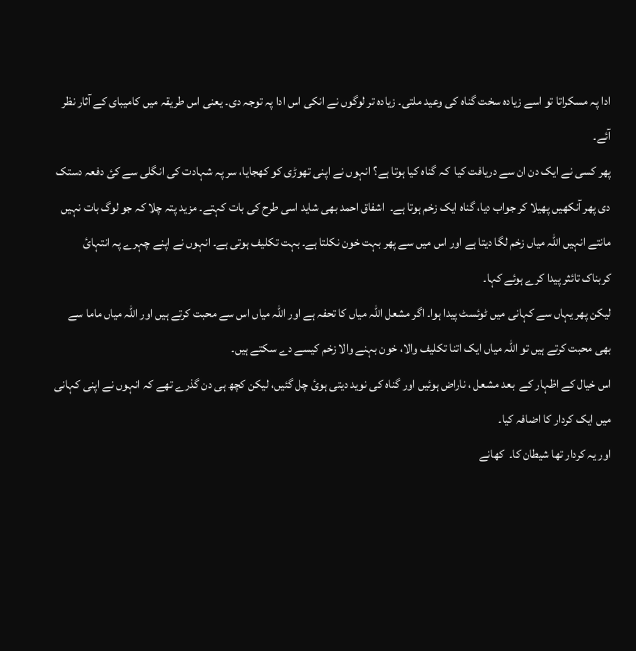ادا پہ مسکراتا تو اسے زیادہ سخت گناہ کی وعید ملتی۔ زیادہ تر لوگوں نے انکی اس ادا پہ توجہ دی۔ یعنی اس طریقہ میں کامیبای کے آثار نظر آئے۔
پھر کسی نے ایک دن ان سے دریافت کیا  کہ گناہ کیا ہوتا ہے؟ انہوں نے اپنی تھوڑی کو کھجایا، سر پہ شہادت کی انگلی سے کئ دفعہ دستک دی پھر آنکھیں پھیلا کر جواب دیا، گناہ ایک زخم ہوتا ہے۔  اشفاق احمد بھی شاید اسی طرح کی بات کہتے۔ مزید پتہ چلا کہ جو لوگ بات نہیں مانتے انہیں اللہ میاں زخم لگا دیتا ہے اور اس میں سے پھر بہت خون نکلتا ہے۔ بہت تکلیف ہوتی ہے۔ انہوں نے اپنے چہرے پہ انتہائ کربناک تائثر پیدا کرے ہوئے کہا۔
لیکن پھر یہاں سے کہانی میں ٹوئسٹ پیدا ہوا۔ اگر مشعل اللہ میاں کا تحفہ ہے اور اللہ میاں اس سے محبت کرتے ہیں اور اللہ میاں ماما سے بھی محبت کرتے ہیں تو اللہ میاں ایک اتنا تکلیف والا، خون بہنے والا زخم کیسے دے سکتے ہیں۔
اس خیال کے اظہار کے  بعد مشعل ، ناراض ہوئیں اور گناہ کی نوید دیتی ہوئ چل گئیں، لیکن کچھ ہی دن گذرے تھے کہ انہوں نے اپنی کہانی میں ایک کردار کا اضافہ کیا۔
اور یہ کردار تھا شیطان کا۔  کھانے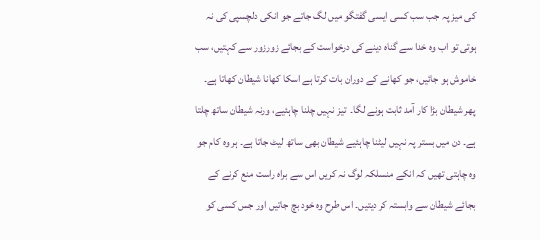کی میز پہ جب سب کسی ایسی گفتگو میں لگ جاتے جو انکی دلچسپی کی نہ ہوتی تو اب وہ خدا سے گناہ دینے کی درخواست کے بجائے زورزور سے کہتیں، سب خاموش ہو جائیں، جو کھانے کے دوران بات کرتا ہے اسکا کھانا شیطان کھاتا ہے۔ پھر شیطان بڑا کار آمد ثابت ہونے لگا۔  تیز نہیں چلنا چاہئیے، ورنہ شیطان ساتھ چلتا ہے۔ دن میں بستر پہ نہیں لیٹنا چاہئیے شیطان بھی ساتھ لیٹ جاتا ہے۔ ہر وہ کام جو وہ چاہتی تھیں کہ انکے منسلکہ لوگ نہ کریں اس سے براہ راست منع کرنے کے بجائے شیطان سے وابستہ کر دیتیں۔ اس طرح وہ خود بچ جاتیں اور جس کسی کو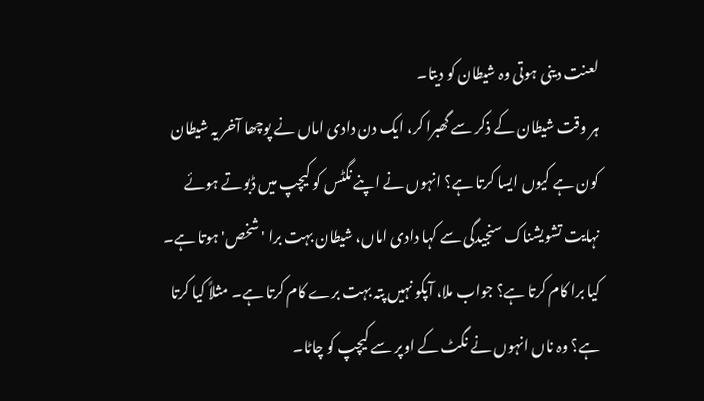لعنت دینی ہوتی وہ شیطان کو دیتا۔
ہر وقت شیطان کے ذکر سے گھبرا کر، ایک دن دادی اماں نے پوچھا آخر یہ شیطان کون ہے کیوں ایسا کرتا ہے؟ انہوں نے اپنے نگٹس کو کیچپ میں ڈبوتے ہوئے نہایت تشویشناک سنجیدگی سے کہا دادی اماں، شیطان بہت برا 'شخص' ہوتا ہے۔ کیا برا کام کرتا ہے؟ جواب ملا، آپکو نہیں پتہ بہت برے کام کرتا ہے۔ مثلاً کیا کرتا ہے؟ وہ ناں انہوں نے نگٹ کے اوپر سے کیچپ کو چاٹا۔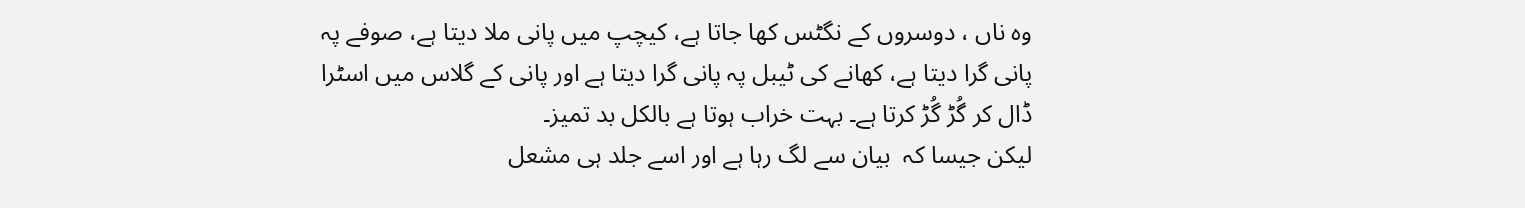وہ ناں ، دوسروں کے نگٹس کھا جاتا ہے، کیچپ میں پانی ملا دیتا ہے، صوفے پہ پانی گرا دیتا ہے، کھانے کی ٹیبل پہ پانی گرا دیتا ہے اور پانی کے گلاس میں اسٹرا ڈال کر گُڑ گُڑ کرتا ہے۔ بہت خراب ہوتا ہے بالکل بد تمیز۔
لیکن جیسا کہ  بیان سے لگ رہا ہے اور اسے جلد ہی مشعل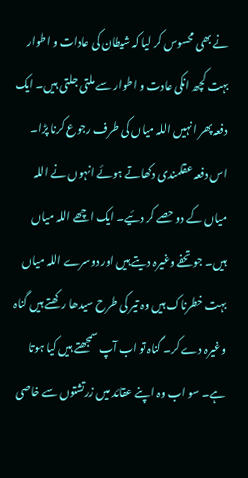نے بھی محسوس کر لیا کہ شیطان کی عادات و اطوار بہت کچھ انکی عادت و اطوار سے ملتی جلتی ہیں۔ ایک دفعہ پھر انہیں اللہ میاں کی طرف رجوع کرنا پڑا۔  اس دفعہ عقلمندی دکھاتے ہوئے انہوں نے اللہ میاں کے دو حصے کر دئیے۔ ایک اچھے اللہ میاں ہیں۔ جو تحفے وغیرہ دیتے ہیں اور دوسرے اللہ میاں بہت خطرناک ہیں وہ تیر کی طرح سیدھا رکھتے ہیں گناہ وغیرہ دے کر۔ گناہ تو اب آپ سمجھتے ہیں کیا ہوتا ہے۔ سو اب وہ اپنے عقائد میں زرتشتوں سے خاصی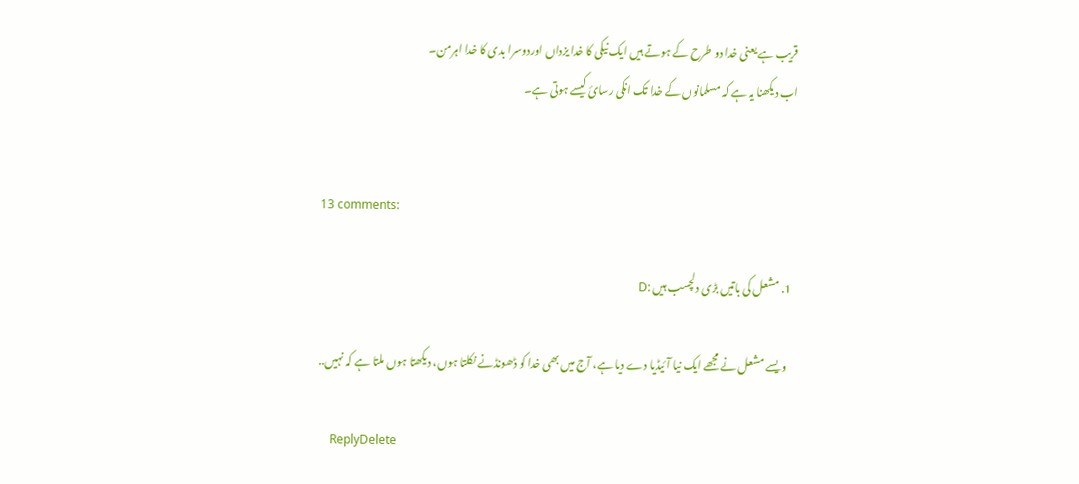قریب ہے یعنی خدا دو طرح کے ہوتے ہیں ایک نیکی کا خدا یزداں اوردوسرا بدی کا خدا اہرمن۔
اب دیکھنا یہ ہے کہ مسلمانوں کے خدا تک انکی رسائ کیسے ہوتی ہے۔


13 comments:

  1. مشعل کی باتیں بڑی دلچسب ہیں :D

    ویسے مشعل نے مجھے ایک نیا آئیڈیا دے دیا ہے، آج میں بھی خدا کو ڈھونڈنے نکلتا ہوں، دیکھتا ہوں ملتا ہے کہ نہیں..

    ReplyDelete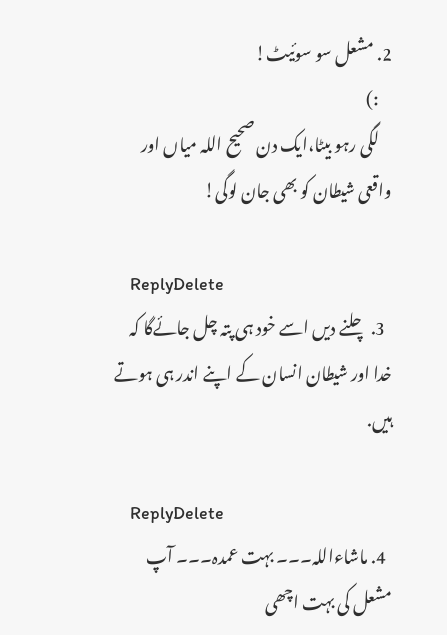2. مشعل سو سوئیٹ!
    :)
    لگی رہو بیٹا،ایک دن صحیح اللہ میاں اور واقعی شیطان کو بھی جان لوگی!

    ReplyDelete
  3. چلنے دیں اسے خود ہی پتہ چل جائےگا کہ خدا اور شیطان انسان کے اپنے اندر ہی ہوتے ہیں.

    ReplyDelete
  4. ماشاءاللہ۔۔۔ بہت عمدہ۔۔۔ آپ مشعل کی بہت اچھی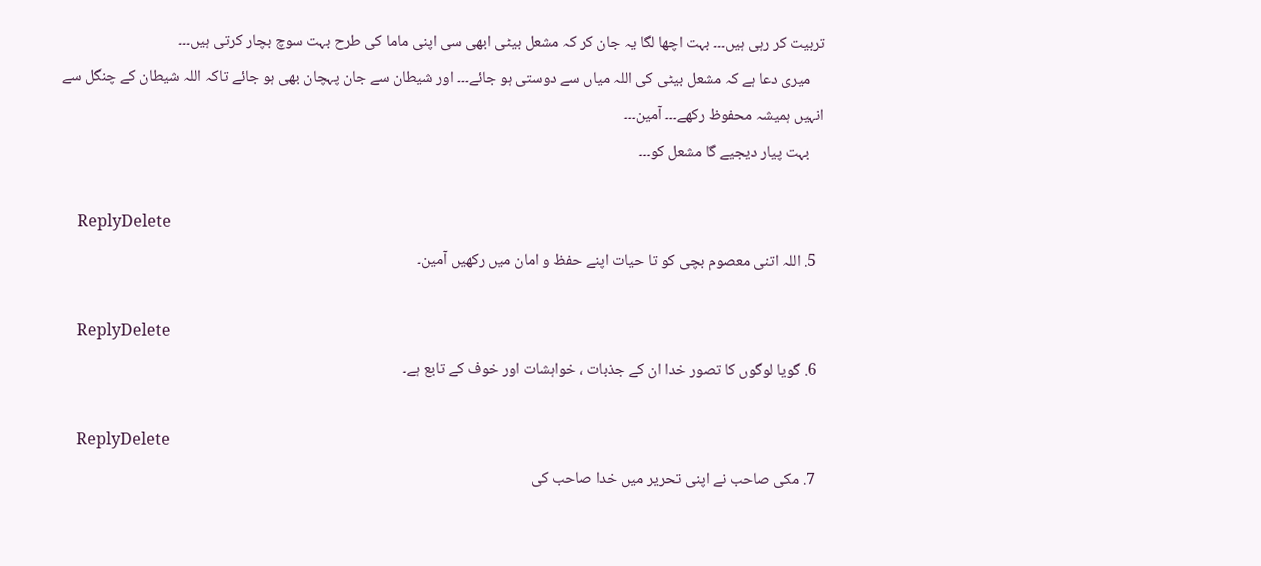تربیت کر رہی ہیں۔۔۔ بہت اچھا لگا یہ جان کر کہ مشعل بیٹی ابھی سی اپنی ماما کی طرح بہت سوچ بچار کرتی ہیں۔۔۔
    میری دعا ہے کہ مشعل بیٹی کی اللہ میاں سے دوستی ہو جائے۔۔۔ اور شیطان سے جان پہچان بھی ہو جائے تاکہ اللہ شیطان کے چنگل سے انہیں ہمیشہ محفوظ رکھے۔۔۔ آمین۔۔۔
    بہت پیار دیجیے گا مشعل کو۔۔۔

    ReplyDelete
  5. اللہ اتنی معصوم بچی کو تا حیات اپنے حفظ و امان میں رکھیں آمین۔

    ReplyDelete
  6. گویا لوگوں کا تصور خدا ان کے جذبات ، خواہشات اور خوف کے تابع ہے۔

    ReplyDelete
  7. مکی صاحب نے اپنی تحریر میں خدا صاحب کی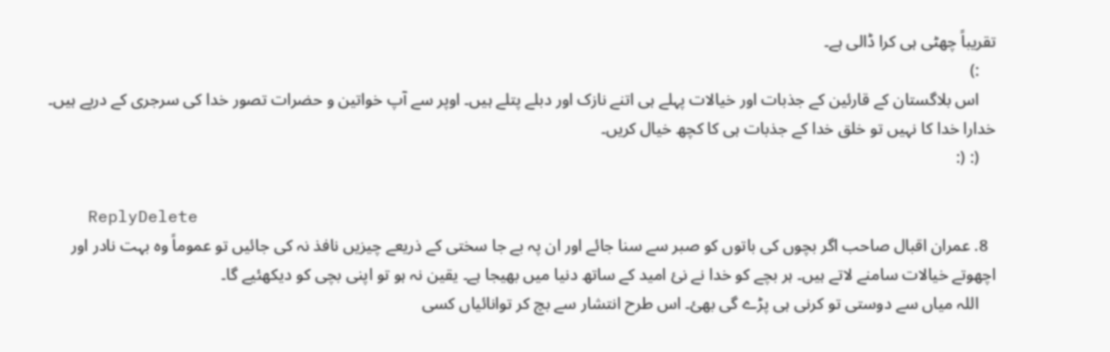تقریباً چھٹی ہی کرا ڈالی ہے۔
    :)
    اس بلاگستان کے قارئین کے جذبات اور خیالات پہلے ہی اتنے نازک اور دبلے پتلے ہیں۔ اوپر سے آپ خواتین و حضرات تصور خدا کی سرجری کے درپے ہیں۔ خدارا خدا کا نہیں تو خلق خدا کے جذبات ہی کا کچھ خیال کریں۔
    (: (:

    ReplyDelete
  8. عمران اقبال صاحب اگر بچوں کی باتوں کو صبر سے سنا جائے اور ان پہ بے جا سختی کے ذریعے چیزیں نافذ نہ کی جائیں تو عموماً وہ بہت نادر اور اچھوتے خیالات سامنے لاتے ہیں۔ ہر بچے کو خدا نے نئ امید کے ساتھ دنیا میں بھیجا ہے۔ یقین نہ ہو تو اپنی بچی کو دیکھئیے گا۔
    اللہ میاں سے دوستی تو کرنی ہی پڑے گی بھئ۔ اس طرح انتشار سے بچ کر توانائیاں کسی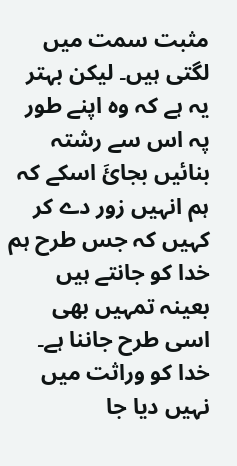مثبت سمت میں لگتی ہیں۔ لیکن بہتر یہ ہے کہ وہ اپنے طور پہ اس سے رشتہ بنائیں بجائَ اسکے کہ ہم انہیں زور دے کر کہیں کہ جس طرح ہم خدا کو جانتے ہیں بعینہ تمہیں بھی اسی طرح جاننا ہے۔ خدا کو وراثت میں نہیں دیا جا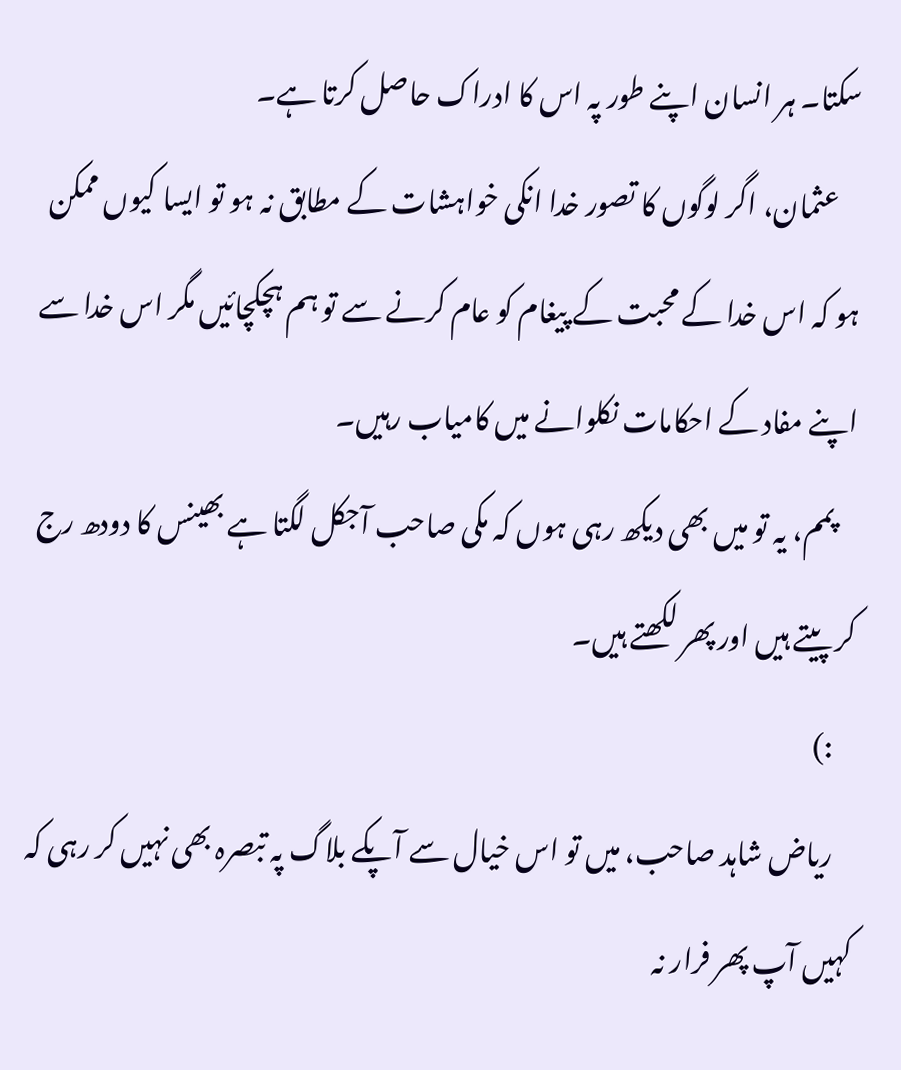سکتا۔ ہر انسان اپنے طور پہ اس کا ادراک حاصل کرتا ہے۔
    عثمان، اگر لوگوں کا تصور خدا انکی خواہشات کے مطابق نہ ہو تو ایسا کیوں ممکن ہو کہ اس خدا کے محبت کے پیغام کو عام کرنے سے تو ہم ہچکچائیں مگر اس خدا سے اپنے مفاد کے احکامات نکلوانے میں کامیاب رہیں۔
    پمم، یہ تو میں بھی دیکھ رہی ہوں کہ مکی صاحب آجکل لگتا ہے بھینس کا دودھ رج کر پیتے ہیں اور پھر لکھتے ہیں۔
    :)
    ریاض شاہد صاحب، میں تو اس خیال سے آپکے بلاگ پہ تبصرہ بھی نہیں کر رہی کہ کہیں آپ پھر فرار نہ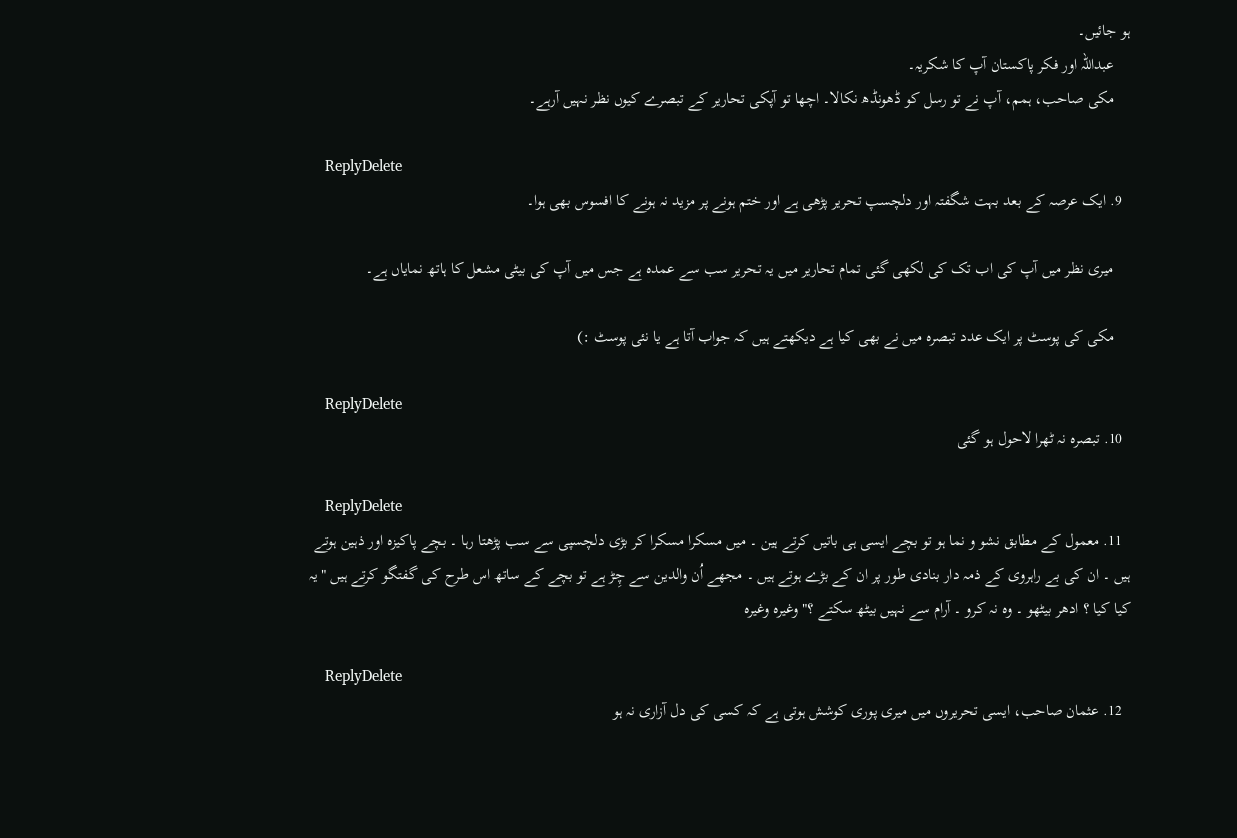ہو جائیں۔
    عبداللہ اور فکر پاکستان آپ کا شکریہ۔
    مکی صاحب، ہمم، آپ نے تو رسل کو ڈھونڈھ نکالا۔ اچھا تو آپکی تحاریر کے تبصرے کیوں نظر نہیں آرہے۔

    ReplyDelete
  9. ایک عرصہ کے بعد بہت شگفتہ اور دلچسپ تحریر پڑھی ہے اور ختم ہونے پر مزید نہ ہونے کا افسوس بھی ہوا۔

    میری نظر میں آپ کی اب تک کی لکھی گئی تمام تحاریر میں یہ تحریر سب سے عمدہ ہے جس میں آپ کی بیٹی مشعل کا ہاتھ نمایاں ہے۔

    مکی کی پوسٹ پر ایک عدد تبصرہ میں نے بھی کیا ہے دیکھتے ہیں کہ جواب آتا ہے یا نئی پوسٹ :)

    ReplyDelete
  10. تبصرہ نہ ٹھرا لاحول ہو گئی

    ReplyDelete
  11. معمول کے مطابق نشو و نما ہو تو بچے ايسی ہی باتيں کرتے ہين ۔ ميں مسکرا مسکرا کر بڑی دلچسپی سے سب پڑھتا رہا ۔ بچے پاکيزہ اور ذہين ہوتے ہيں ۔ ان کی بے راہروی کے ذمہ دار بنادی طور پر ان کے بڑے ہوتے ہيں ۔ مجھے اُن والدين سے چِڑ ہے تو بچے کے ساتھ اس طرح کی گفتگو کرتے ہيں "يہ کيا کيا ؟ ادھر بيٹھو ۔ وہ نہ کرو ۔ آرام سے نہيں بيٹھ سکتے ؟" وغيرہ وغيرہ

    ReplyDelete
  12. عثمان صاحب، ایسی تحریروں میں میری پوری کوشش ہوتی ہے کہ کسی کی دل آزاری نہ ہو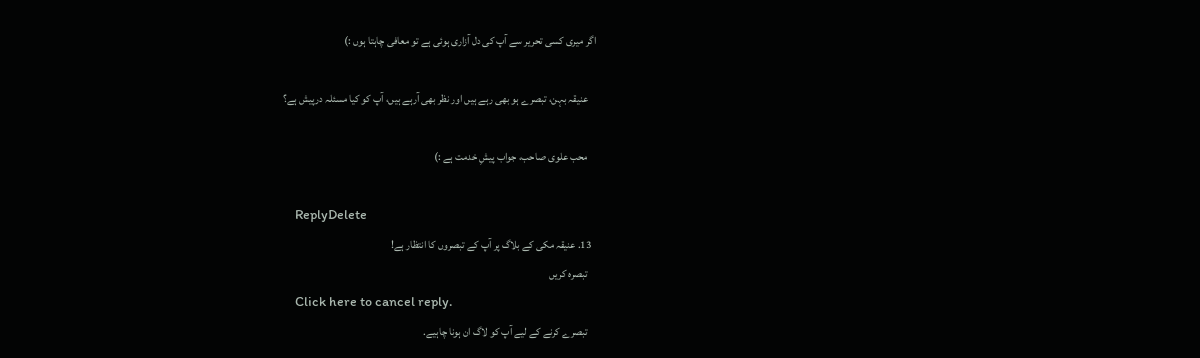اگر میری کسی تحریر سے آپ کی دل آزاری ہوئی ہے تو معافی چاہتا ہوں :)

    عنیقہ بہن، تبصرے ہو بھی رہے ہیں اور نظر بھی آرہے ہیں، آپ کو کیا مسئلہ درپیش ہے؟

    محب علوی صاحب، جواب پیشِ خدمت ہے :)

    ReplyDelete
  13. عنیقہ مکی کے بلاگ پر آپ کے تبصروں کا انتظار ہے!
    تبصرہ کریں
    Click here to cancel reply.
    تبصرے کرنے کے لیے آپ کو لاگ ان ہونا چاہیے.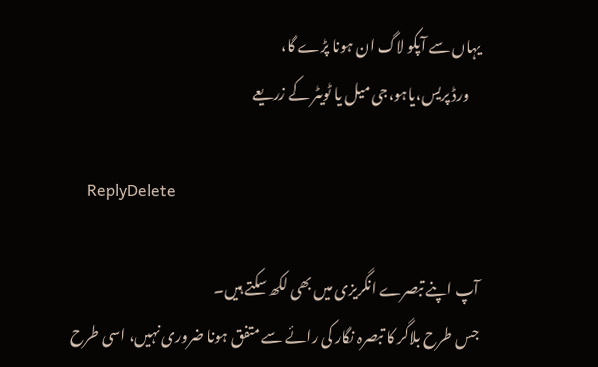یہاں سے آپکو لاگ ان ہونا پڑے گا،
    ورڈ پریس،یاہو،جی میل یا ٹویٹر کے زریعے

    ReplyDelete

آپ اپنے تبصرے انگریزی میں بھی لکھ سکتے ہیں۔
جس طرح بلاگر کا تبصرہ نگار کی رائے سے متفق ہونا ضروری نہیں، اسی طرح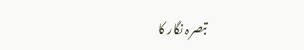تبصرہ نگار کا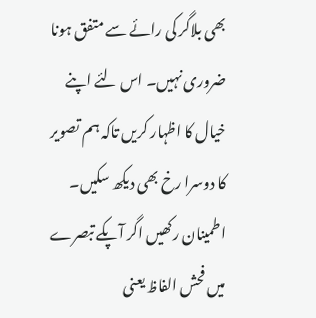بھی بلاگر کی رائے سے متفق ہونا ضروری نہیں۔ اس لئے اپنے خیال کا اظہار کریں تاکہ ہم تصویر کا دوسرا رخ بھی دیکھ سکیں۔
اطمینان رکھیں اگر آپکے تبصرے میں فحش الفاظ یعنی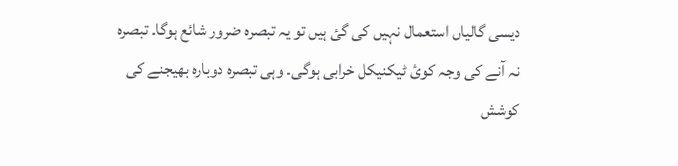دیسی گالیاں استعمال نہیں کی گئ ہیں تو یہ تبصرہ ضرور شائع ہوگا۔ تبصرہ نہ آنے کی وجہ کوئ ٹیکنیکل خرابی ہوگی۔ وہی تبصرہ دوبارہ بھیجنے کی کوشش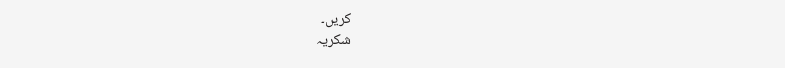کریں۔
شکریہ